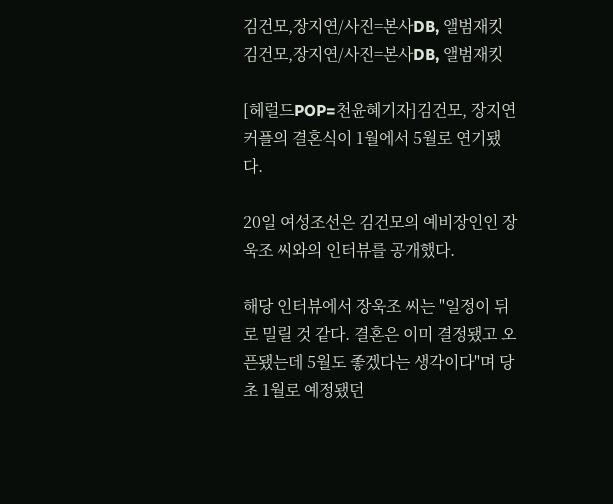김건모,장지연/사진=본사DB, 앨범재킷
김건모,장지연/사진=본사DB, 앨범재킷

[헤럴드POP=천윤혜기자]김건모, 장지연 커플의 결혼식이 1월에서 5월로 연기됐다.

20일 여성조선은 김건모의 예비장인인 장욱조 씨와의 인터뷰를 공개했다.

해당 인터뷰에서 장욱조 씨는 "일정이 뒤로 밀릴 것 같다. 결혼은 이미 결정됐고 오픈됐는데 5월도 좋겠다는 생각이다"며 당초 1월로 예정됐던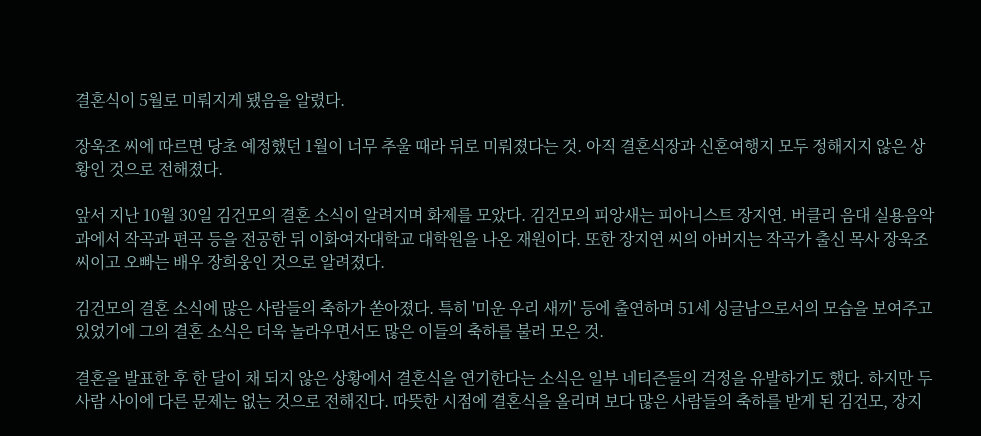결혼식이 5월로 미뤄지게 됐음을 알렸다.

장욱조 씨에 따르면 당초 예정했던 1월이 너무 추울 때라 뒤로 미뤄졌다는 것. 아직 결혼식장과 신혼여행지 모두 정해지지 않은 상황인 것으로 전해졌다.

앞서 지난 10월 30일 김건모의 결혼 소식이 알려지며 화제를 모았다. 김건모의 피앙새는 피아니스트 장지연. 버클리 음대 실용음악과에서 작곡과 편곡 등을 전공한 뒤 이화여자대학교 대학원을 나온 재원이다. 또한 장지연 씨의 아버지는 작곡가 출신 목사 장욱조 씨이고 오빠는 배우 장희웅인 것으로 알려졌다.

김건모의 결혼 소식에 많은 사람들의 축하가 쏟아졌다. 특히 '미운 우리 새끼' 등에 출연하며 51세 싱글남으로서의 모습을 보여주고 있었기에 그의 결혼 소식은 더욱 놀라우면서도 많은 이들의 축하를 불러 모은 것.

결혼을 발표한 후 한 달이 채 되지 않은 상황에서 결혼식을 연기한다는 소식은 일부 네티즌들의 걱정을 유발하기도 했다. 하지만 두 사람 사이에 다른 문제는 없는 것으로 전해진다. 따뜻한 시점에 결혼식을 올리며 보다 많은 사람들의 축하를 받게 된 김건모, 장지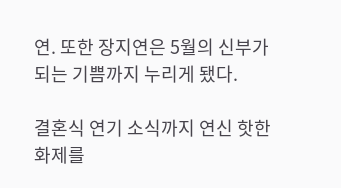연. 또한 장지연은 5월의 신부가 되는 기쁨까지 누리게 됐다.

결혼식 연기 소식까지 연신 핫한 화제를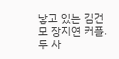낳고 있는 김건모 장지연 커플. 두 사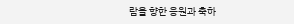람을 향한 응원과 축하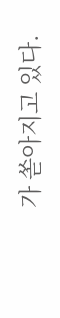가 쏟아지고 있다.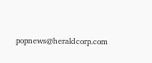popnews@heraldcorp.com